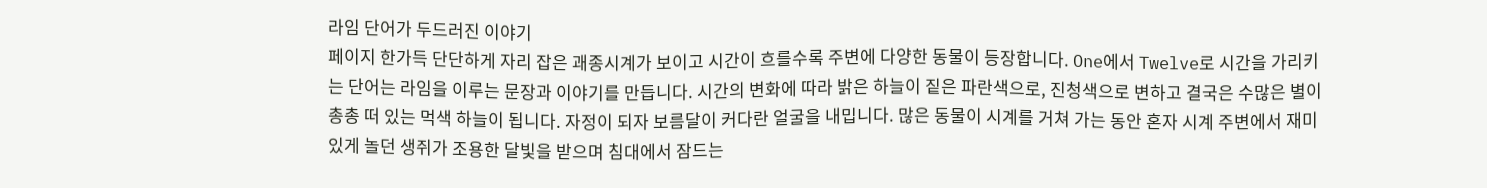라임 단어가 두드러진 이야기
페이지 한가득 단단하게 자리 잡은 괘종시계가 보이고 시간이 흐를수록 주변에 다양한 동물이 등장합니다. One에서 Twelve로 시간을 가리키는 단어는 라임을 이루는 문장과 이야기를 만듭니다. 시간의 변화에 따라 밝은 하늘이 짙은 파란색으로, 진청색으로 변하고 결국은 수많은 별이 총총 떠 있는 먹색 하늘이 됩니다. 자정이 되자 보름달이 커다란 얼굴을 내밉니다. 많은 동물이 시계를 거쳐 가는 동안 혼자 시계 주변에서 재미있게 놀던 생쥐가 조용한 달빛을 받으며 침대에서 잠드는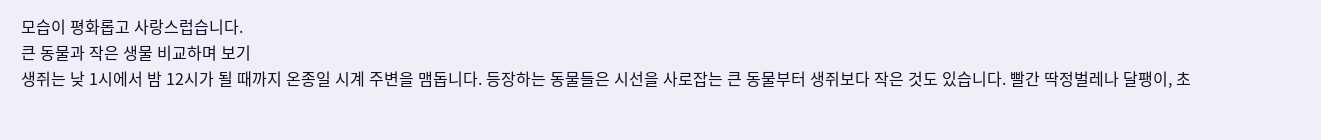모습이 평화롭고 사랑스럽습니다.
큰 동물과 작은 생물 비교하며 보기
생쥐는 낮 1시에서 밤 12시가 될 때까지 온종일 시계 주변을 맴돕니다. 등장하는 동물들은 시선을 사로잡는 큰 동물부터 생쥐보다 작은 것도 있습니다. 빨간 딱정벌레나 달팽이, 초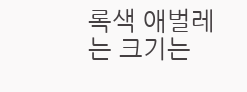록색 애벌레는 크기는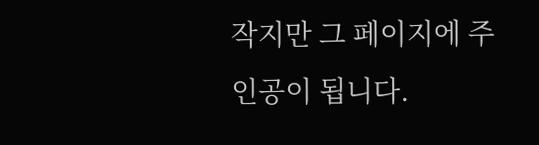작지만 그 페이지에 주인공이 됩니다.